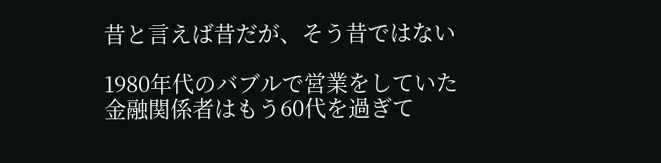昔と言えば昔だが、そう昔ではない

1980年代のバブルで営業をしていた金融関係者はもう60代を過ぎて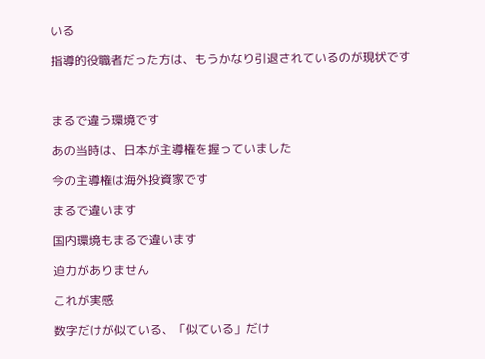いる

指導的役職者だった方は、もうかなり引退されているのが現状です



まるで違う環境です

あの当時は、日本が主導権を握っていました

今の主導権は海外投資家です

まるで違います

国内環境もまるで違います

迫力がありません

これが実感

数字だけが似ている、「似ている」だけ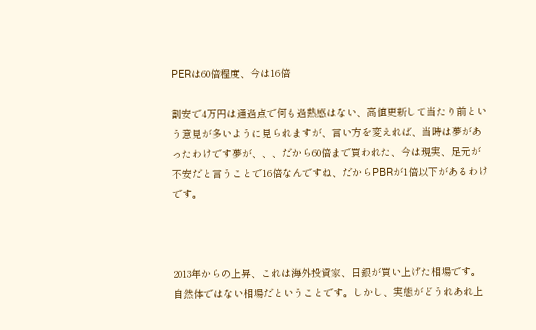PERは60倍程度、今は16倍

割安で4万円は通過点で何も過熱感はない、高値更新して当たり前という意見が多いように見られますが、言い方を変えれば、当時は夢があったわけです夢が、、、だから60倍まで買われた、今は現実、足元が不安だと言うことで16倍なんですね、だからPBRが1倍以下があるわけです。



2013年からの上昇、これは海外投資家、日銀が買い上げた相場です。自然体ではない相場だということです。しかし、実態がどうれあれ上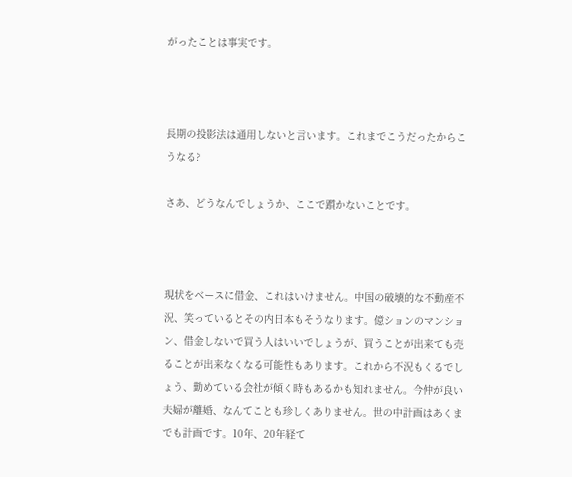がったことは事実です。



長期の投影法は通用しないと言います。これまでこうだったからこうなる?

さあ、どうなんでしょうか、ここで躓かないことです。



現状をベースに借金、これはいけません。中国の破壊的な不動産不況、笑っているとその内日本もそうなります。億ションのマンション、借金しないで買う人はいいでしょうが、買うことが出来ても売ることが出来なくなる可能性もあります。これから不況もくるでしょう、勤めている会社が傾く時もあるかも知れません。今仲が良い夫婦が離婚、なんてことも珍しくありません。世の中計画はあくまでも計画です。10年、20年経て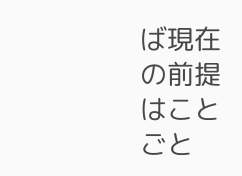ば現在の前提はことごと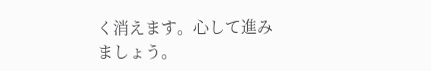く消えます。心して進みましょう。